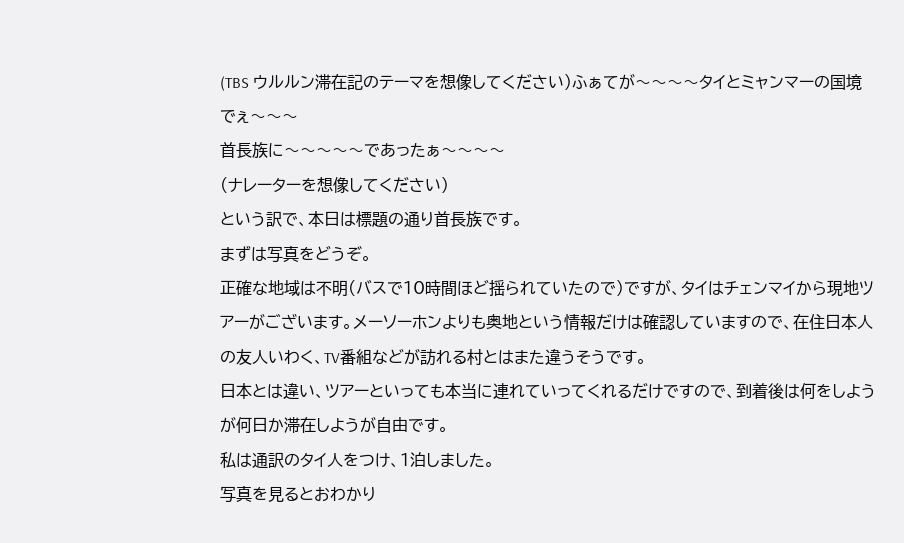(TBS ウルルン滞在記のテーマを想像してください)ふぁてが〜〜〜〜タイとミャンマーの国境でぇ〜〜〜
首長族に〜〜〜〜〜であったぁ〜〜〜〜
(ナレーターを想像してください)
という訳で、本日は標題の通り首長族です。
まずは写真をどうぞ。
正確な地域は不明(バスで10時間ほど揺られていたので)ですが、タイはチェンマイから現地ツアーがございます。メーソーホンよりも奥地という情報だけは確認していますので、在住日本人の友人いわく、TV番組などが訪れる村とはまた違うそうです。
日本とは違い、ツアーといっても本当に連れていってくれるだけですので、到着後は何をしようが何日か滞在しようが自由です。
私は通訳のタイ人をつけ、1泊しました。
写真を見るとおわかり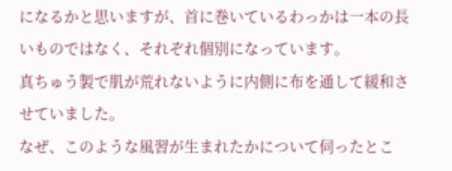になるかと思いますが、首に巻いているわっかは一本の長いものではなく、それぞれ個別になっています。
真ちゅう製で肌が荒れないように内側に布を通して緩和させていました。
なぜ、このような風習が生まれたかについて伺ったとこ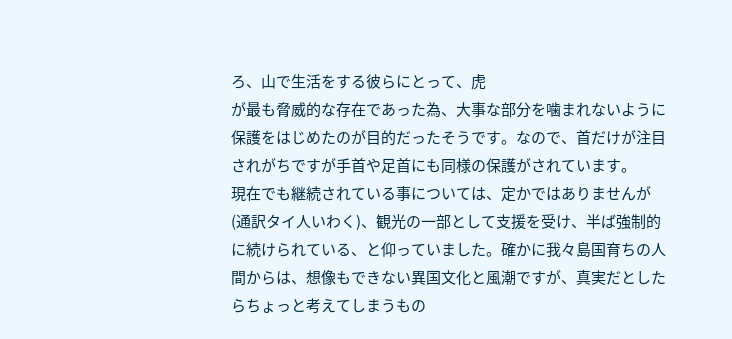ろ、山で生活をする彼らにとって、虎
が最も脅威的な存在であった為、大事な部分を噛まれないように保護をはじめたのが目的だったそうです。なので、首だけが注目されがちですが手首や足首にも同様の保護がされています。
現在でも継続されている事については、定かではありませんが(通訳タイ人いわく)、観光の一部として支援を受け、半ば強制的に続けられている、と仰っていました。確かに我々島国育ちの人間からは、想像もできない異国文化と風潮ですが、真実だとしたらちょっと考えてしまうもの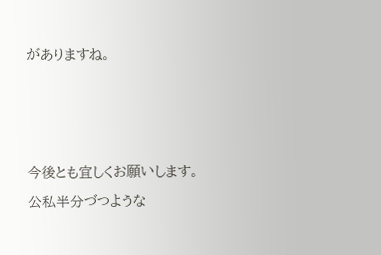がありますね。



今後とも宜しくお願いします。
公私半分づつような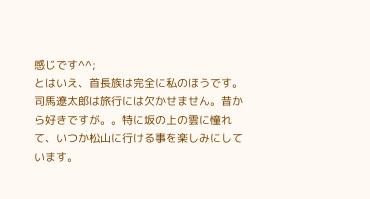感じです^^;
とはいえ、首長族は完全に私のほうです。
司馬遼太郎は旅行には欠かせません。昔から好きですが。。特に坂の上の雲に憧れて、いつか松山に行ける事を楽しみにしています。